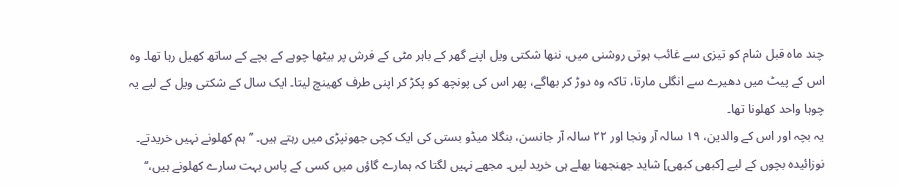چند ماہ قبل شام کو تیزی سے غائب ہوتی روشنی میں، ننھا شکتی ویل اپنے گھر کے باہر مٹی کے فرش پر بیٹھا چوہے کے بچے کے ساتھ کھیل رہا تھا۔ وہ اس کے پیٹ میں دھیرے سے انگلی مارتا، تاکہ وہ دوڑ کر بھاگے، پھر اس کی پونچھ کو پکڑ کر اپنی طرف کھینچ لیتا۔ ایک سال کے شکتی ویل کے لیے یہ چوہا واحد کھلونا تھا۔
یہ بچہ اور اس کے والدین، ۱۹ سالہ آر ونجا اور ۲۲ سالہ آر جانسن، بنگلا میڈو بستی کی ایک کچی جھونپڑی میں رہتے ہیں۔ ’’ہم کھلونے نہیں خریدتے۔ نوزائیدہ بچوں کے لیے [کبھی کبھی] شاید جھنجھنا بھلے ہی خرید لیں۔ مجھے نہیں لگتا کہ ہمارے گاؤں میں کسی کے پاس بہت سارے کھلونے ہیں،‘‘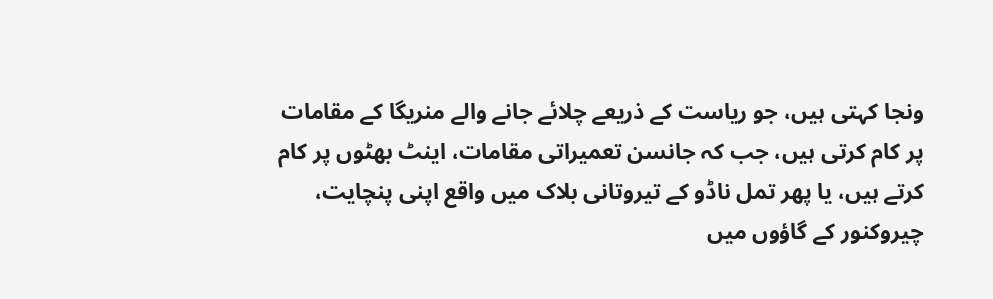ونجا کہتی ہیں، جو ریاست کے ذریعے چلائے جانے والے منریگا کے مقامات پر کام کرتی ہیں، جب کہ جانسن تعمیراتی مقامات، اینٹ بھٹوں پر کام کرتے ہیں، یا پھر تمل ناڈو کے تیروتانی بلاک میں واقع اپنی پنچایت، چیروکنور کے گاؤوں میں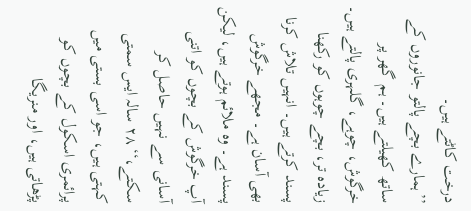درخت کاٹتے ہیں۔
’’ہمارے بچے پالتو جانوروں کے ساتھ کھیلتے ہیں۔ ہم گھر پر خرگوش، چوہے، گلہری پالتے ہیں۔ زیادہ تر، بچے چوہوں کو رکھنا پسند کرتے ہیں۔ انہیں تلاش کرنا بھی آسان ہے۔ مجھے خرگوش پسند ہے۔ وہ ملائم ہوتے ہیں، لیکن آپ خرگوش کے بچوں کو اتنی آسانی سے نہیں حاصل کر سکتے،‘‘ ۲۸ سالہ ایس سمتی کہتی ہیں، جو اسی بستی میں پرائمری اسکول کے بچوں کو پڑھاتی ہیں، اور منریگا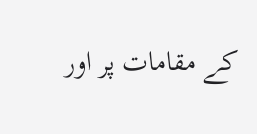کے مقامات پر اور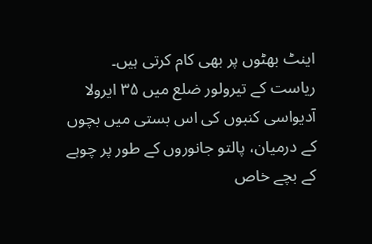اینٹ بھٹوں پر بھی کام کرتی ہیں۔
ریاست کے تیرولور ضلع میں ۳۵ ایرولا آدیواسی کنبوں کی اس بستی میں بچوں کے درمیان، پالتو جانوروں کے طور پر چوہے کے بچے خاص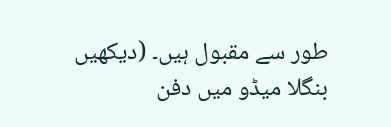طور سے مقبول ہیں۔ (دیکھیں بنگلا میڈو میں دفن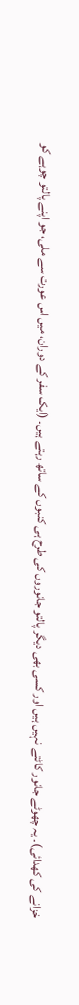خزانے کی کھدائی)۔ یہ چھوٹے جانور کاٹتے نہیں ہیں اور کسی بھی دیگر پالتو جانوروں کی طرح ہی کنبوں کے ساتھ رہتے ہیں۔ (ایک سفر کے دوران، میں اس عورت سے ملی، جو اپنے پالتو چوہے کو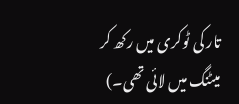تار کی ٹوکری میں رکھ کر میٹنگ میں لائی تھی۔)